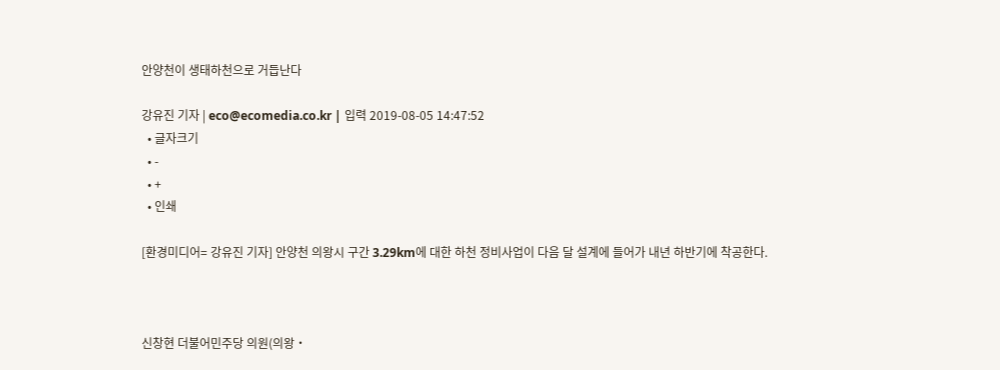안양천이 생태하천으로 거듭난다

강유진 기자 | eco@ecomedia.co.kr | 입력 2019-08-05 14:47:52
  • 글자크기
  • -
  • +
  • 인쇄

[환경미디어= 강유진 기자] 안양천 의왕시 구간 3.29km에 대한 하천 정비사업이 다음 달 설계에 들어가 내년 하반기에 착공한다.



신창현 더불어민주당 의원(의왕‧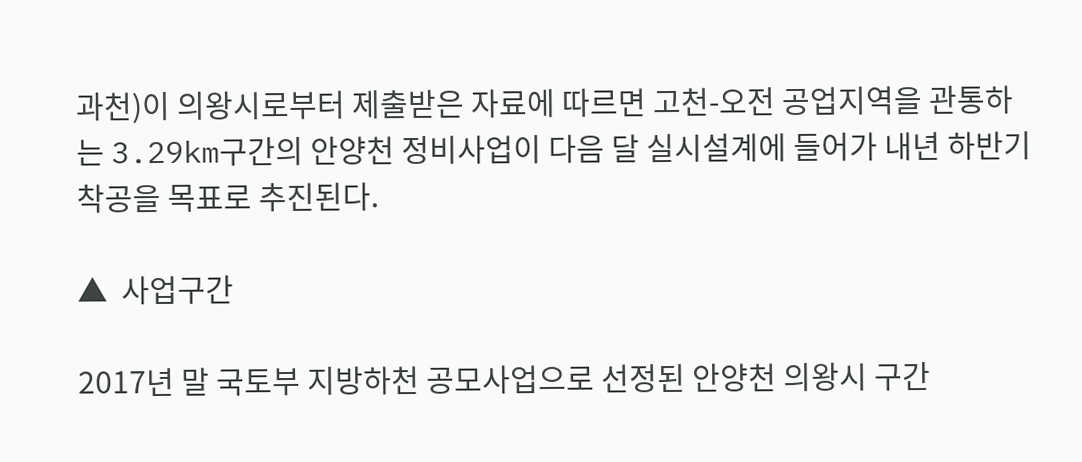과천)이 의왕시로부터 제출받은 자료에 따르면 고천-오전 공업지역을 관통하는 3.29km구간의 안양천 정비사업이 다음 달 실시설계에 들어가 내년 하반기 착공을 목표로 추진된다.

▲  사업구간

2017년 말 국토부 지방하천 공모사업으로 선정된 안양천 의왕시 구간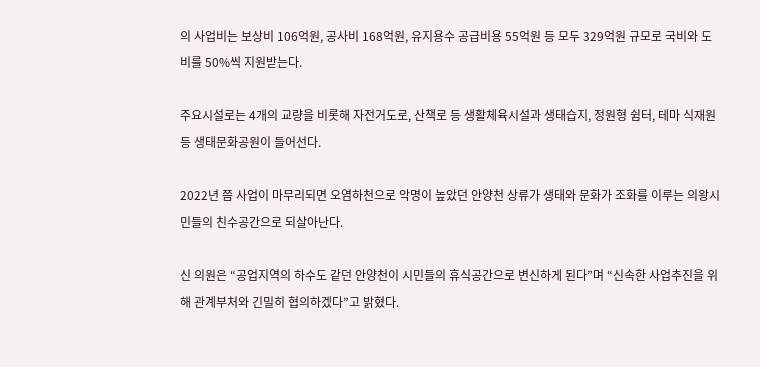의 사업비는 보상비 106억원, 공사비 168억원, 유지용수 공급비용 55억원 등 모두 329억원 규모로 국비와 도비를 50%씩 지원받는다.

주요시설로는 4개의 교량을 비롯해 자전거도로, 산책로 등 생활체육시설과 생태습지, 정원형 쉼터, 테마 식재원 등 생태문화공원이 들어선다.

2022년 쯤 사업이 마무리되면 오염하천으로 악명이 높았던 안양천 상류가 생태와 문화가 조화를 이루는 의왕시민들의 친수공간으로 되살아난다.

신 의원은 “공업지역의 하수도 같던 안양천이 시민들의 휴식공간으로 변신하게 된다”며 “신속한 사업추진을 위해 관계부처와 긴밀히 협의하겠다”고 밝혔다.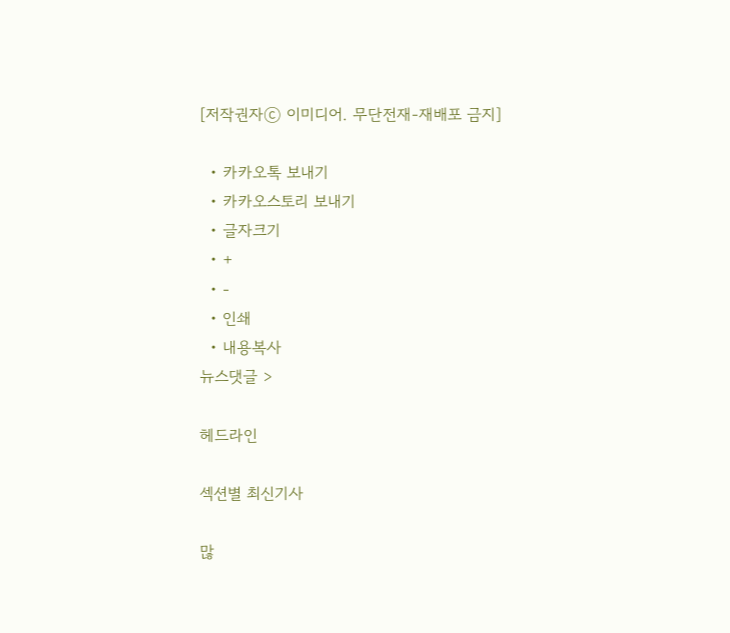[저작권자ⓒ 이미디어. 무단전재-재배포 금지]

  • 카카오톡 보내기
  • 카카오스토리 보내기
  • 글자크기
  • +
  • -
  • 인쇄
  • 내용복사
뉴스댓글 >

헤드라인

섹션별 최신기사

많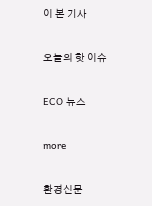이 본 기사

오늘의 핫 이슈

ECO 뉴스

more

환경신문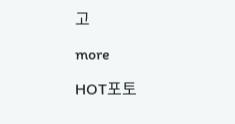고

more

HOT포토